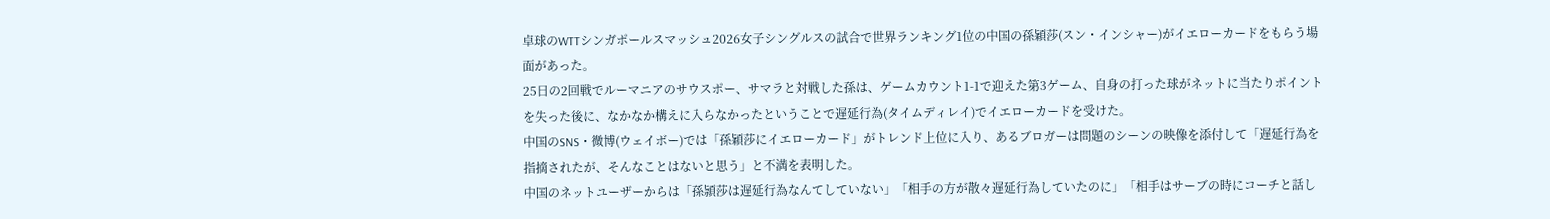卓球のWTTシンガポールスマッシュ2026女子シングルスの試合で世界ランキング1位の中国の孫穎莎(スン・インシャー)がイエローカードをもらう場面があった。
25日の2回戦でルーマニアのサウスポー、サマラと対戦した孫は、ゲームカウント1-1で迎えた第3ゲーム、自身の打った球がネットに当たりポイントを失った後に、なかなか構えに入らなかったということで遅延行為(タイムディレイ)でイエローカードを受けた。
中国のSNS・微博(ウェイボー)では「孫穎莎にイエローカード」がトレンド上位に入り、あるブロガーは問題のシーンの映像を添付して「遅延行為を指摘されたが、そんなことはないと思う」と不満を表明した。
中国のネットユーザーからは「孫頴莎は遅延行為なんてしていない」「相手の方が散々遅延行為していたのに」「相手はサーブの時にコーチと話し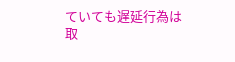ていても遅延行為は取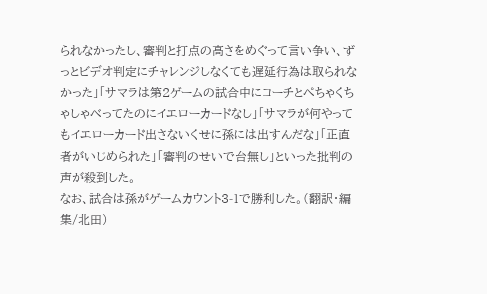られなかったし、審判と打点の高さをめぐって言い争い、ずっとビデオ判定にチャレンジしなくても遅延行為は取られなかった」「サマラは第2ゲームの試合中にコーチとぺちゃくちゃしゃべってたのにイエローカードなし」「サマラが何やってもイエローカード出さないくせに孫には出すんだな」「正直者がいじめられた」「審判のせいで台無し」といった批判の声が殺到した。
なお、試合は孫がゲームカウント3-1で勝利した。(翻訳・編集/北田)